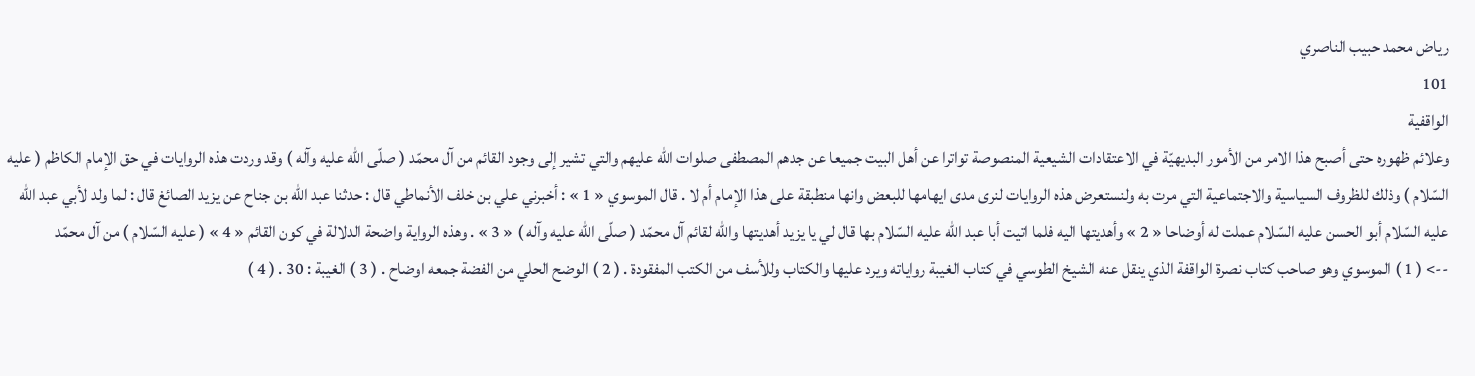رياض محمد حبيب الناصري
101
الواقفية
وعلائم ظهوره حتى أصبح هذا الامر من الأمور البديهيّة في الاعتقادات الشيعية المنصوصة تواترا عن أهل البيت جميعا عن جدهم المصطفى صلوات اللّه عليهم والتي تشير إلى وجود القائم من آل محمّد ( صلّى اللّه عليه وآله ) وقد وردت هذه الروايات في حق الإمام الكاظم ( عليه السّلام ) وذلك للظروف السياسية والاجتماعية التي مرت به ولنستعرض هذه الروايات لنرى مدى ايهامها للبعض وانها منطبقة على هذا الإمام أم لا . قال الموسوي « 1 » : أخبرني علي بن خلف الأنماطي قال : حدثنا عبد اللّه بن جناح عن يزيد الصائغ قال : لما ولد لأبي عبد اللّه عليه السّلام أبو الحسن عليه السّلام عملت له أوضاحا « 2 » وأهديتها اليه فلما اتيت أبا عبد اللّه عليه السّلام بها قال لي يا يزيد أهديتها واللّه لقائم آل محمّد ( صلّى اللّه عليه وآله ) « 3 » . وهذه الرواية واضحة الدلالة في كون القائم « 4 » ( عليه السّلام ) من آل محمّد
--> ( 1 ) الموسوي وهو صاحب كتاب نصرة الواقفة الذي ينقل عنه الشيخ الطوسي في كتاب الغيبة رواياته ويرد عليها والكتاب وللأسف من الكتب المفقودة . ( 2 ) الوضح الحلي من الفضة جمعه اوضاح . ( 3 ) الغيبة : 30 . ( 4 )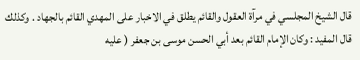قال الشيخ المجلسي في مرآة العقول والقائم يطلق في الاخبار على المهدي القائم بالجهاد . وكذلك قال المفيد : وكان الإمام القائم بعد أبي الحسن موسى بن جعفر ( عليه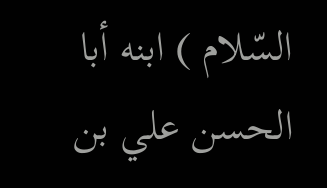السّلام ) ابنه أبا الحسن علي بن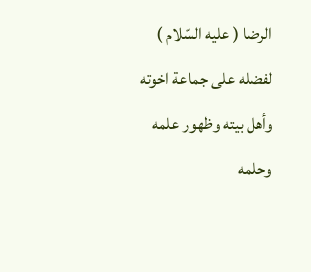الرضا ( عليه السّلام ) لفضله على جماعة اخوته وأهل بيته وظهور علمه وحلمه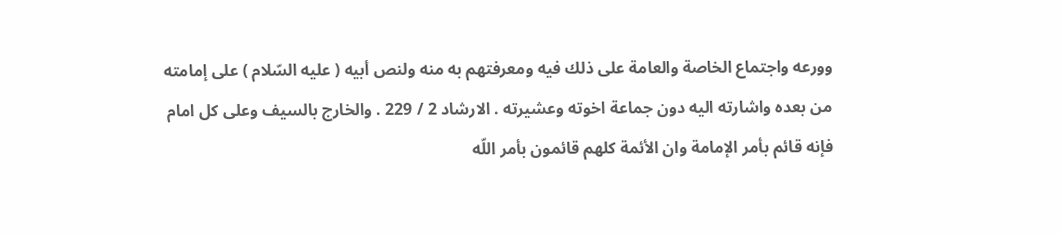وورعه واجتماع الخاصة والعامة على ذلك فيه ومعرفتهم به منه ولنص أبيه ( عليه السّلام ) على إمامته من بعده واشارته اليه دون جماعة اخوته وعشيرته . الارشاد 2 / 229 . والخارج بالسيف وعلى كل امام فإنه قائم بأمر الإمامة وان الأئمة كلهم قائمون بأمر اللّه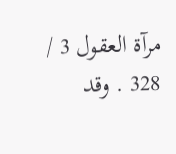مرآة العقول 3 / 328 . وقد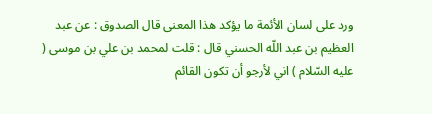ورد على لسان الأئمة ما يؤكد هذا المعنى قال الصدوق : عن عبد العظيم بن عبد اللّه الحسني قال : قلت لمحمد بن علي بن موسى ( عليه السّلام ) اني لأرجو أن تكون القائم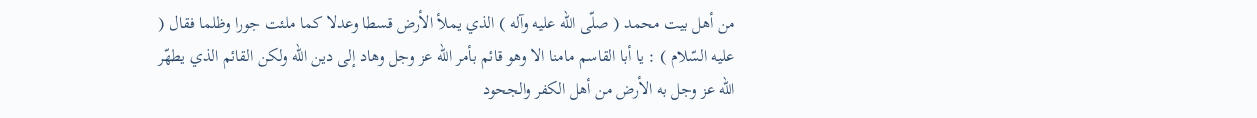من أهل بيت محمد ( صلّى اللّه عليه وآله ) الذي يملأ الأرض قسطا وعدلا كما ملئت جورا وظلما فقال ( عليه السّلام ) : يا أبا القاسم مامنا الا وهو قائم بأمر اللّه عز وجل وهاد إلى دين اللّه ولكن القائم الذي يطهّر اللّه عز وجل به الأرض من أهل الكفر والجحود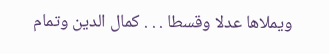ويملاها عدلا وقسطا . . . كمال الدين وتمام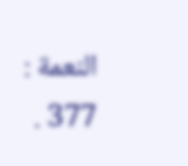النعمة : 377 .